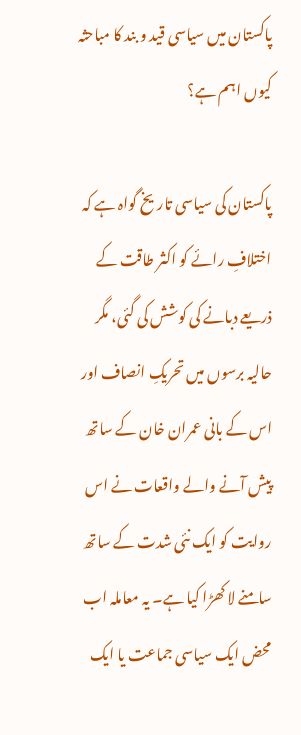پاکستان میں سیاسی قید و بند کا مباحثہ کیوں اہم ہے؟

پاکستان کی سیاسی تاریخ گواہ ہے کہ اختلافِ رائے کو اکثر طاقت کے ذریعے دبانے کی کوشش کی گئی، مگر حالیہ برسوں میں تحریکِ انصاف اور اس کے بانی عمران خان کے ساتھ پیش آنے والے واقعات نے اس روایت کو ایک نئی شدت کے ساتھ سامنے لا کھڑا کیا ہے۔ یہ معاملہ اب محض ایک سیاسی جماعت یا ایک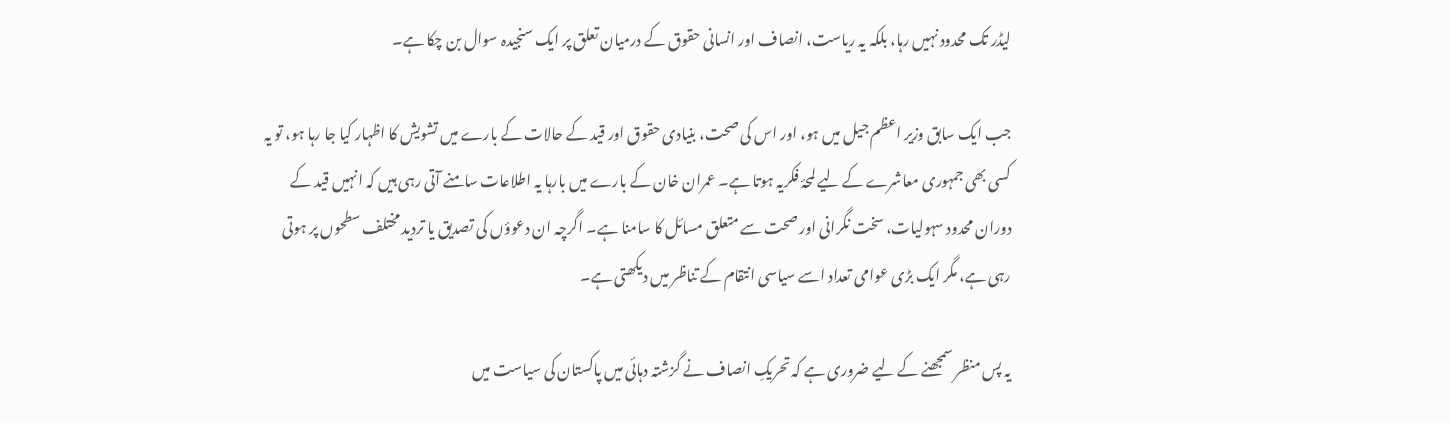لیڈر تک محدود نہیں رہا، بلکہ یہ ریاست، انصاف اور انسانی حقوق کے درمیان تعلق پر ایک سنجیدہ سوال بن چکا ہے۔

جب ایک سابق وزیر اعظم جیل میں ہو، اور اس کی صحت، بنیادی حقوق اور قید کے حالات کے بارے میں تشویش کا اظہار کیا جا رہا ہو، تو یہ کسی بھی جمہوری معاشرے کے لیے لمحۂ فکریہ ہوتا ہے۔ عمران خان کے بارے میں بارہا یہ اطلاعات سامنے آتی رہی ہیں کہ انہیں قید کے دوران محدود سہولیات، سخت نگرانی اور صحت سے متعلق مسائل کا سامنا ہے۔ اگرچہ ان دعوؤں کی تصدیق یا تردید مختلف سطحوں پر ہوتی رہی ہے، مگر ایک بڑی عوامی تعداد اسے سیاسی انتقام کے تناظر میں دیکھتی ہے۔

یہ پس منظر سمجھنے کے لیے ضروری ہے کہ تحریکِ انصاف نے گزشتہ دہائی میں پاکستان کی سیاست میں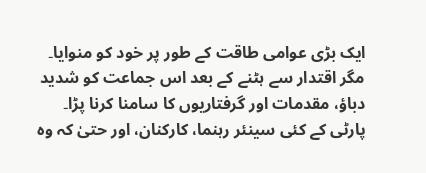ایک بڑی عوامی طاقت کے طور پر خود کو منوایا۔ مگر اقتدار سے ہٹنے کے بعد اس جماعت کو شدید دباؤ، مقدمات اور گرفتاریوں کا سامنا کرنا پڑا۔ پارٹی کے کئی سینئر رہنما، کارکنان، اور حتیٰ کہ وہ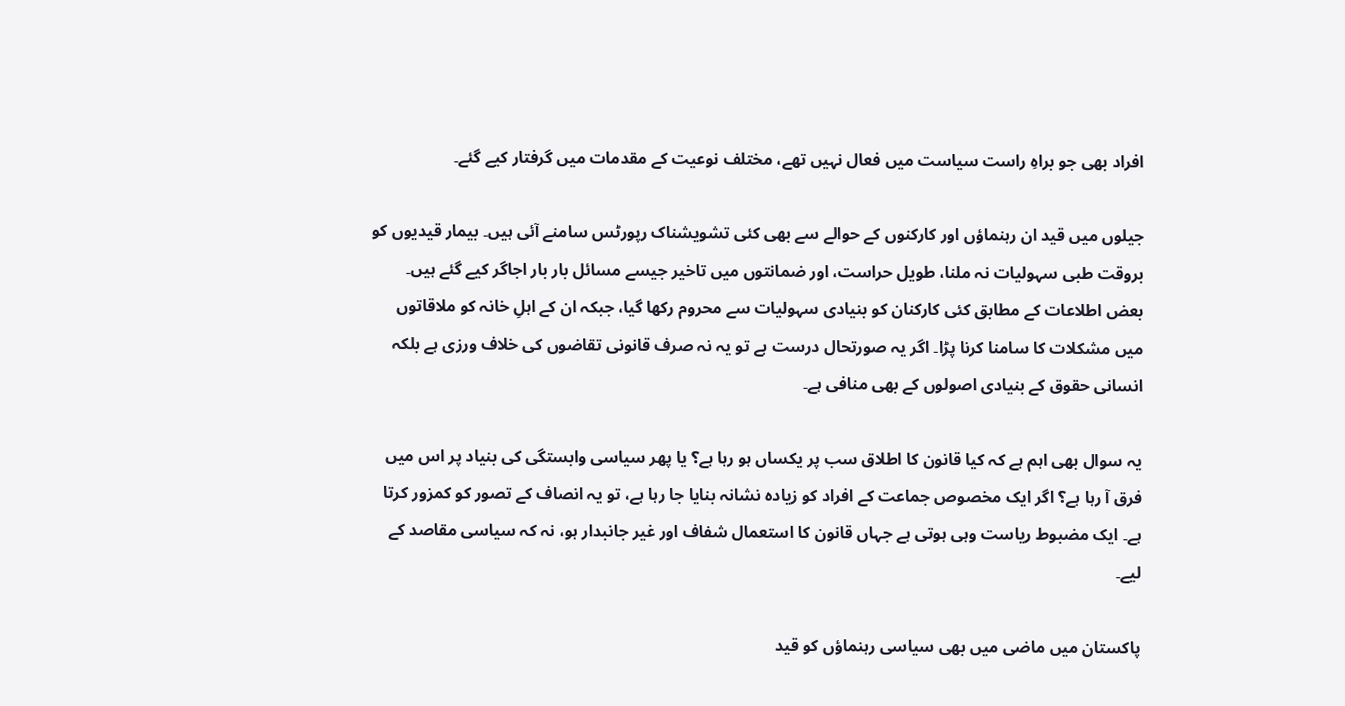افراد بھی جو براہِ راست سیاست میں فعال نہیں تھے، مختلف نوعیت کے مقدمات میں گرفتار کیے گئے۔

جیلوں میں قید ان رہنماؤں اور کارکنوں کے حوالے سے بھی کئی تشویشناک رپورٹس سامنے آئی ہیں۔ بیمار قیدیوں کو بروقت طبی سہولیات نہ ملنا، طویل حراست، اور ضمانتوں میں تاخیر جیسے مسائل بار بار اجاگر کیے گئے ہیں۔ بعض اطلاعات کے مطابق کئی کارکنان کو بنیادی سہولیات سے محروم رکھا گیا، جبکہ ان کے اہلِ خانہ کو ملاقاتوں میں مشکلات کا سامنا کرنا پڑا۔ اگر یہ صورتحال درست ہے تو یہ نہ صرف قانونی تقاضوں کی خلاف ورزی ہے بلکہ انسانی حقوق کے بنیادی اصولوں کے بھی منافی ہے۔

یہ سوال بھی اہم ہے کہ کیا قانون کا اطلاق سب پر یکساں ہو رہا ہے؟ یا پھر سیاسی وابستگی کی بنیاد پر اس میں فرق آ رہا ہے؟ اگر ایک مخصوص جماعت کے افراد کو زیادہ نشانہ بنایا جا رہا ہے، تو یہ انصاف کے تصور کو کمزور کرتا ہے۔ ایک مضبوط ریاست وہی ہوتی ہے جہاں قانون کا استعمال شفاف اور غیر جانبدار ہو، نہ کہ سیاسی مقاصد کے لیے۔

پاکستان میں ماضی میں بھی سیاسی رہنماؤں کو قید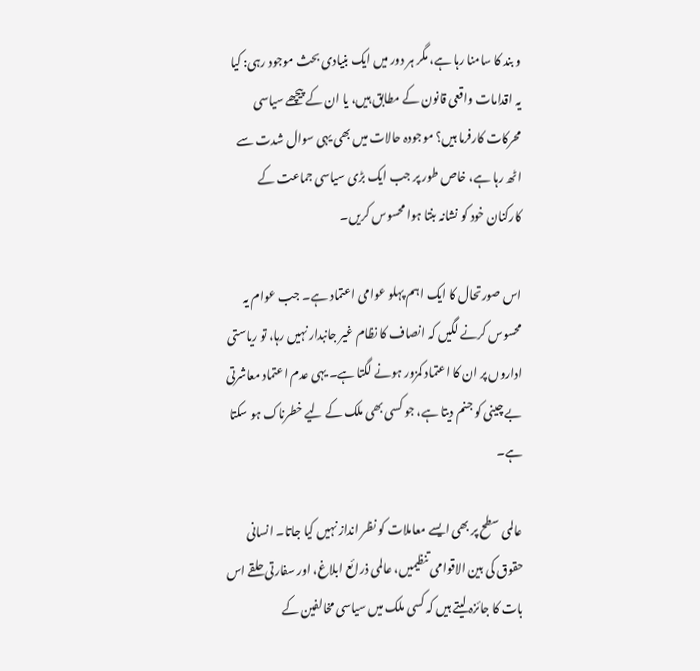و بند کا سامنا رہا ہے، مگر ہر دور میں ایک بنیادی بحث موجود رہی: کیا یہ اقدامات واقعی قانون کے مطابق ہیں، یا ان کے پیچھے سیاسی محرکات کارفرما ہیں؟ موجودہ حالات میں بھی یہی سوال شدت سے اٹھ رہا ہے، خاص طور پر جب ایک بڑی سیاسی جماعت کے کارکنان خود کو نشانہ بنتا ہوا محسوس کریں۔

اس صورتحال کا ایک اہم پہلو عوامی اعتماد ہے۔ جب عوام یہ محسوس کرنے لگیں کہ انصاف کا نظام غیر جانبدار نہیں رہا، تو ریاستی اداروں پر ان کا اعتماد کمزور ہونے لگتا ہے۔ یہی عدم اعتماد معاشرتی بے چینی کو جنم دیتا ہے، جو کسی بھی ملک کے لیے خطرناک ہو سکتا ہے۔

عالمی سطح پر بھی ایسے معاملات کو نظر انداز نہیں کیا جاتا۔ انسانی حقوق کی بین الاقوامی تنظیمیں، عالمی ذرائع ابلاغ، اور سفارتی حلقے اس بات کا جائزہ لیتے ہیں کہ کسی ملک میں سیاسی مخالفین کے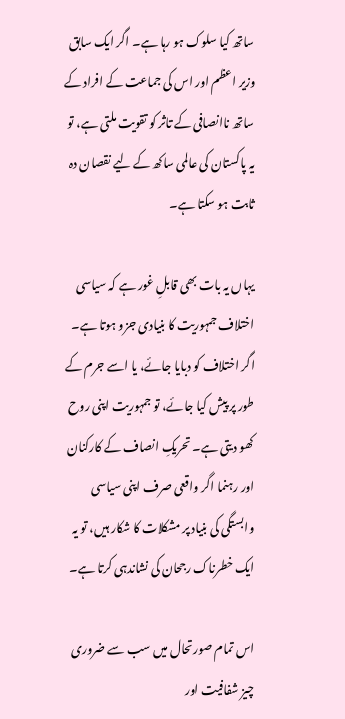ساتھ کیا سلوک ہو رہا ہے۔ اگر ایک سابق وزیر اعظم اور اس کی جماعت کے افراد کے ساتھ ناانصافی کے تاثر کو تقویت ملتی ہے، تو یہ پاکستان کی عالمی ساکھ کے لیے نقصان دہ ثابت ہو سکتا ہے۔

یہاں یہ بات بھی قابلِ غور ہے کہ سیاسی اختلاف جمہوریت کا بنیادی جزو ہوتا ہے۔ اگر اختلاف کو دبایا جائے، یا اسے جرم کے طور پر پیش کیا جائے، تو جمہوریت اپنی روح کھو دیتی ہے۔ تحریکِ انصاف کے کارکنان اور رہنما اگر واقعی صرف اپنی سیاسی وابستگی کی بنیاد پر مشکلات کا شکار ہیں، تو یہ ایک خطرناک رجحان کی نشاندہی کرتا ہے۔

اس تمام صورتحال میں سب سے ضروری چیز شفافیت اور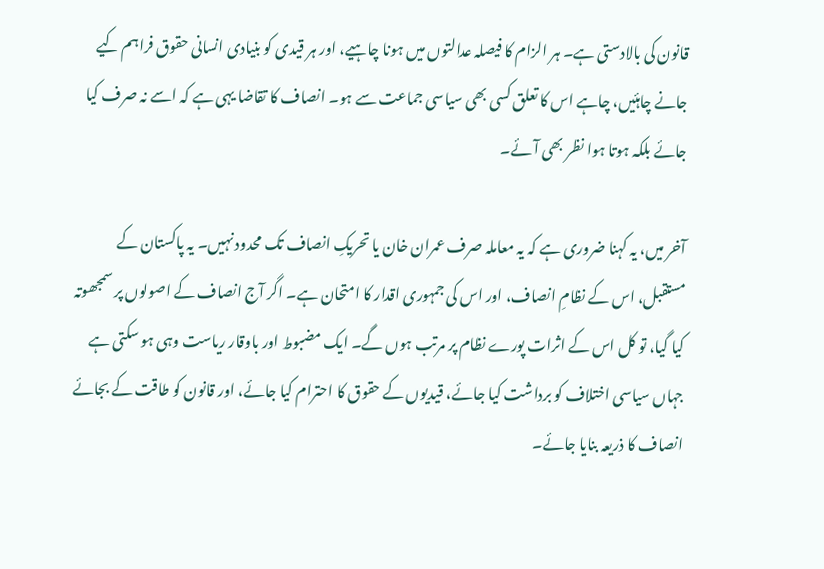قانون کی بالادستی ہے۔ ہر الزام کا فیصلہ عدالتوں میں ہونا چاہیے، اور ہر قیدی کو بنیادی انسانی حقوق فراہم کیے جانے چاہئیں، چاہے اس کا تعلق کسی بھی سیاسی جماعت سے ہو۔ انصاف کا تقاضا یہی ہے کہ اسے نہ صرف کیا جائے بلکہ ہوتا ہوا نظر بھی آئے۔

آخر میں، یہ کہنا ضروری ہے کہ یہ معاملہ صرف عمران خان یا تحریکِ انصاف تک محدود نہیں۔ یہ پاکستان کے مستقبل، اس کے نظامِ انصاف، اور اس کی جمہوری اقدار کا امتحان ہے۔ اگر آج انصاف کے اصولوں پر سمجھوتہ کیا گیا، تو کل اس کے اثرات پورے نظام پر مرتب ہوں گے۔ ایک مضبوط اور باوقار ریاست وہی ہو سکتی ہے جہاں سیاسی اختلاف کو برداشت کیا جائے، قیدیوں کے حقوق کا احترام کیا جائے، اور قانون کو طاقت کے بجائے انصاف کا ذریعہ بنایا جائے۔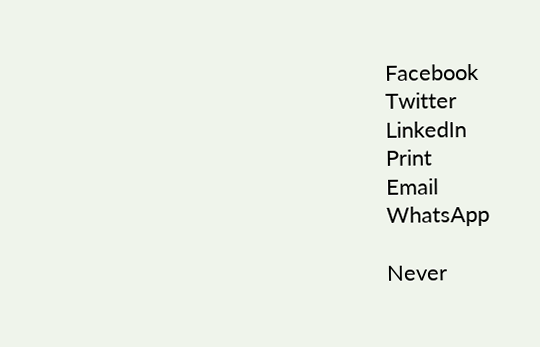Facebook
Twitter
LinkedIn
Print
Email
WhatsApp

Never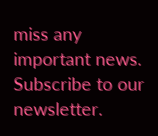miss any important news. Subscribe to our newsletter.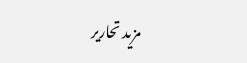مزید تحاریر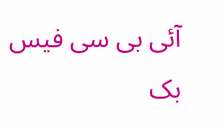آئی بی سی فیس بک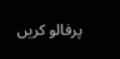پرفالو کریں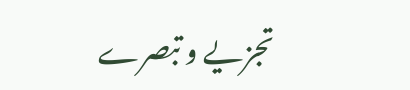تجزیے و تبصرے